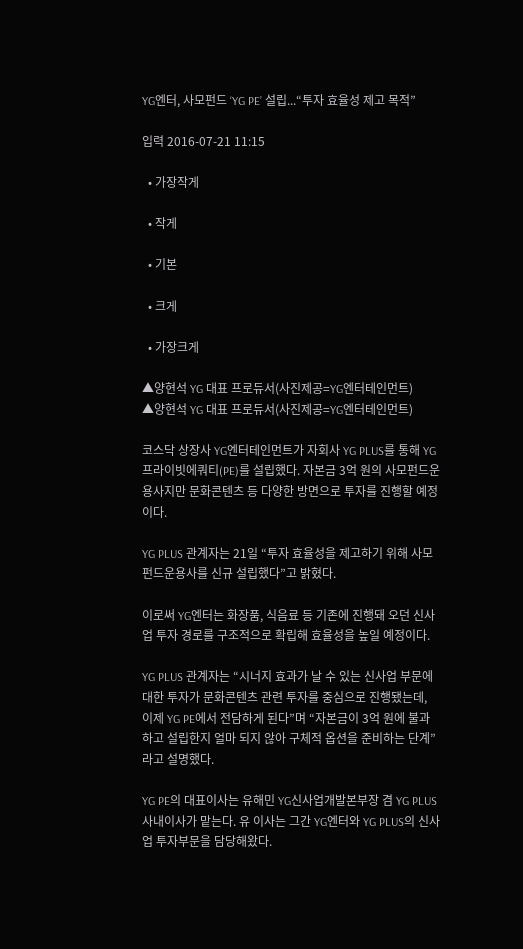YG엔터, 사모펀드 ‘YG PE’ 설립...“투자 효율성 제고 목적”

입력 2016-07-21 11:15

  • 가장작게

  • 작게

  • 기본

  • 크게

  • 가장크게

▲양현석 YG 대표 프로듀서(사진제공=YG엔터테인먼트)
▲양현석 YG 대표 프로듀서(사진제공=YG엔터테인먼트)

코스닥 상장사 YG엔터테인먼트가 자회사 YG PLUS를 통해 YG프라이빗에쿼티(PE)를 설립했다. 자본금 3억 원의 사모펀드운용사지만 문화콘텐츠 등 다양한 방면으로 투자를 진행할 예정이다.

YG PLUS 관계자는 21일 “투자 효율성을 제고하기 위해 사모펀드운용사를 신규 설립했다”고 밝혔다.

이로써 YG엔터는 화장품, 식음료 등 기존에 진행돼 오던 신사업 투자 경로를 구조적으로 확립해 효율성을 높일 예정이다.

YG PLUS 관계자는 “시너지 효과가 날 수 있는 신사업 부문에 대한 투자가 문화콘텐츠 관련 투자를 중심으로 진행됐는데, 이제 YG PE에서 전담하게 된다”며 “자본금이 3억 원에 불과하고 설립한지 얼마 되지 않아 구체적 옵션을 준비하는 단계”라고 설명했다.

YG PE의 대표이사는 유해민 YG신사업개발본부장 겸 YG PLUS 사내이사가 맡는다. 유 이사는 그간 YG엔터와 YG PLUS의 신사업 투자부문을 담당해왔다.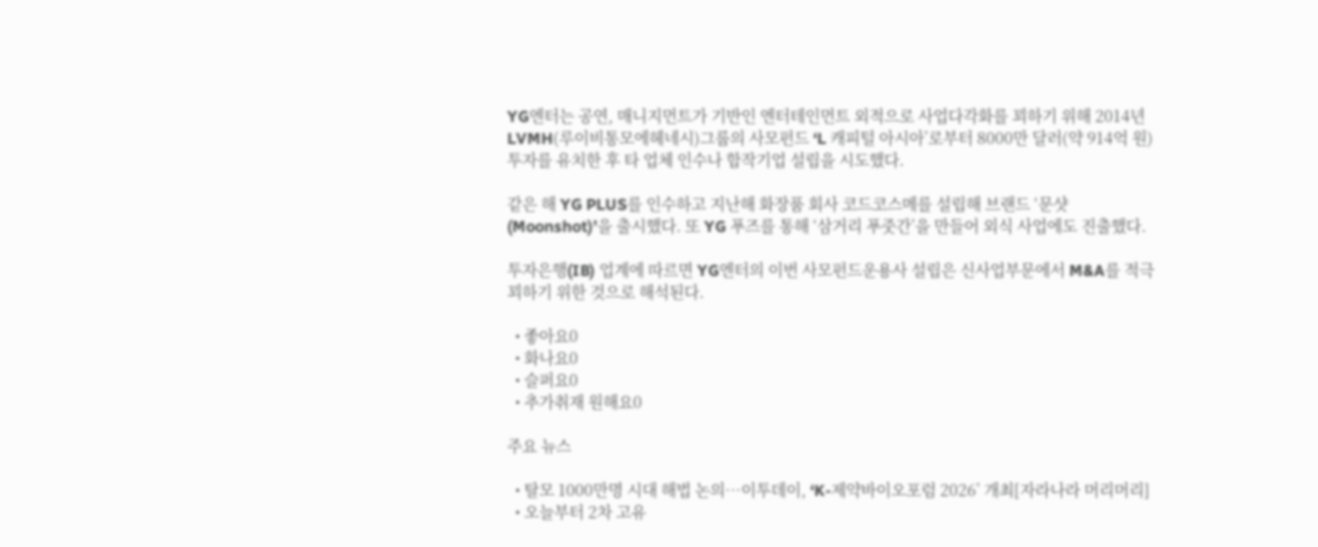YG엔터는 공연, 매니지먼트가 기반인 엔터테인먼트 외적으로 사업다각화를 꾀하기 위해 2014년 LVMH(루이비통모에헤네시)그룹의 사모펀드 ‘L 캐피털 아시아’로부터 8000만 달러(약 914억 원) 투자를 유치한 후 타 업체 인수나 합작기업 설립을 시도했다.

같은 해 YG PLUS를 인수하고 지난해 화장품 회사 코드코스메를 설립해 브랜드 ‘문샷(Moonshot)’을 출시했다. 또 YG 푸즈를 통해 ‘삼거리 푸줏간’을 만들어 외식 사업에도 진출했다.

투자은행(IB) 업계에 따르면 YG엔터의 이번 사모펀드운용사 설립은 신사업부문에서 M&A를 적극 꾀하기 위한 것으로 해석된다.

  • 좋아요0
  • 화나요0
  • 슬퍼요0
  • 추가취재 원해요0

주요 뉴스

  • 탈모 1000만명 시대 해법 논의…이투데이, ‘K-제약바이오포럼 2026’ 개최[자라나라 머리머리]
  • 오늘부터 2차 고유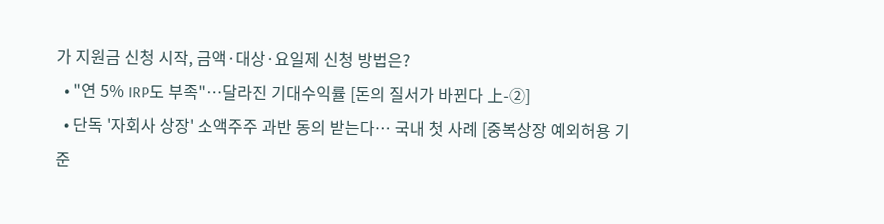가 지원금 신청 시작, 금액·대상·요일제 신청 방법은?
  • "연 5% IRP도 부족"…달라진 기대수익률 [돈의 질서가 바뀐다 上-②]
  • 단독 '자회사 상장' 소액주주 과반 동의 받는다… 국내 첫 사례 [중복상장 예외허용 기준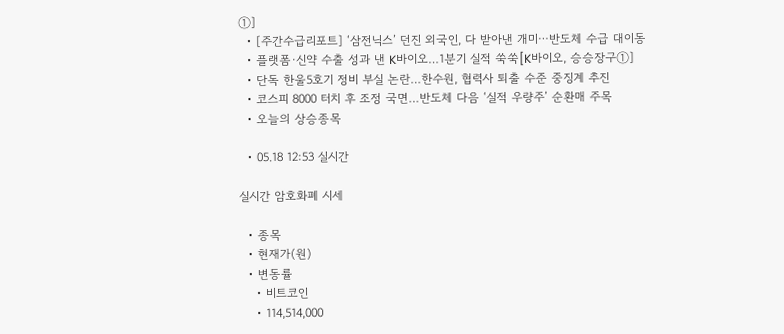①]
  • [주간수급리포트] ‘삼전닉스’ 던진 외국인, 다 받아낸 개미⋯반도체 수급 대이동
  • 플랫폼·신약 수출 성과 낸 K바이오…1분기 실적 쑥쑥[K바이오, 승승장구①]
  • 단독 한울5호기 정비 부실 논란…한수원, 협력사 퇴출 수준 중징계 추진
  • 코스피 8000 터치 후 조정 국면…반도체 다음 ‘실적 우량주’ 순환매 주목
  • 오늘의 상승종목

  • 05.18 12:53 실시간

실시간 암호화폐 시세

  • 종목
  • 현재가(원)
  • 변동률
    • 비트코인
    • 114,514,000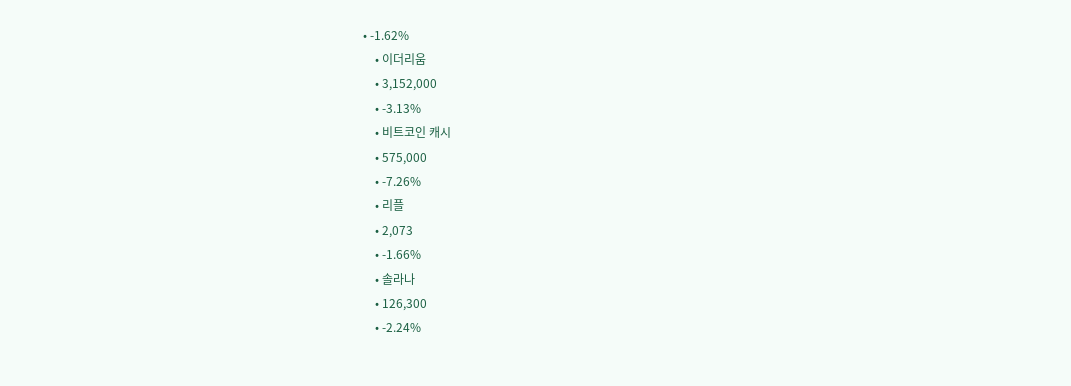• -1.62%
    • 이더리움
    • 3,152,000
    • -3.13%
    • 비트코인 캐시
    • 575,000
    • -7.26%
    • 리플
    • 2,073
    • -1.66%
    • 솔라나
    • 126,300
    • -2.24%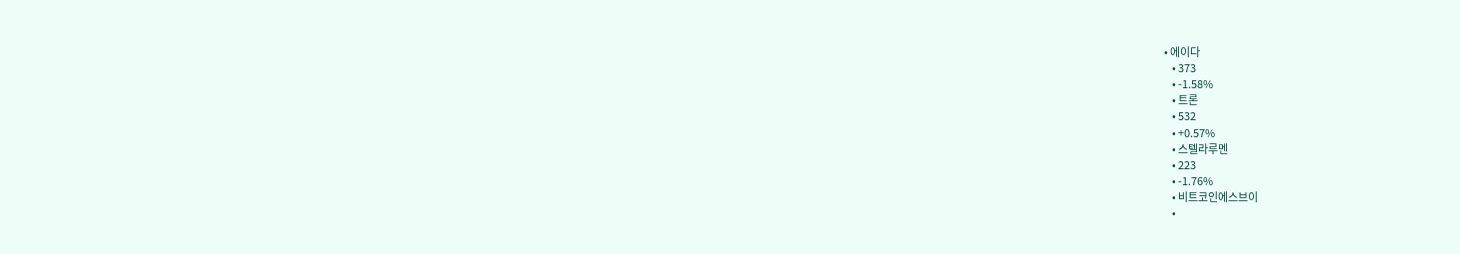• 에이다
    • 373
    • -1.58%
    • 트론
    • 532
    • +0.57%
    • 스텔라루멘
    • 223
    • -1.76%
    • 비트코인에스브이
    •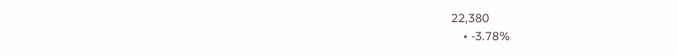22,380
    • -3.78%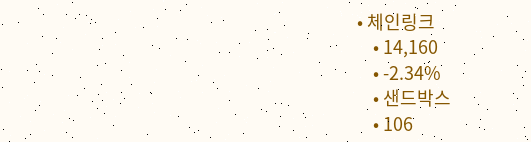• 체인링크
    • 14,160
    • -2.34%
    • 샌드박스
    • 106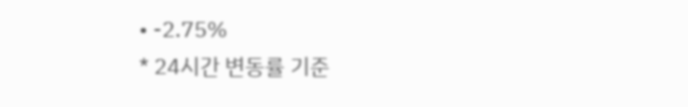• -2.75%
* 24시간 변동률 기준